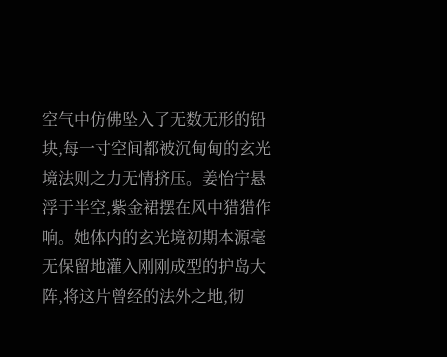空气中仿佛坠入了无数无形的铅块,每一寸空间都被沉甸甸的玄光境法则之力无情挤压。姜怡宁悬浮于半空,紫金裙摆在风中猎猎作响。她体内的玄光境初期本源毫无保留地灌入刚刚成型的护岛大阵,将这片曾经的法外之地,彻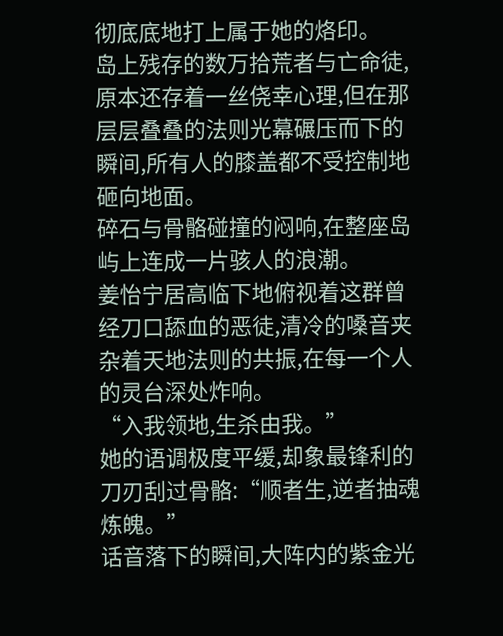彻底底地打上属于她的烙印。
岛上残存的数万拾荒者与亡命徒,原本还存着一丝侥幸心理,但在那层层叠叠的法则光幕碾压而下的瞬间,所有人的膝盖都不受控制地砸向地面。
碎石与骨骼碰撞的闷响,在整座岛屿上连成一片骇人的浪潮。
姜怡宁居高临下地俯视着这群曾经刀口舔血的恶徒,清冷的嗓音夹杂着天地法则的共振,在每一个人的灵台深处炸响。
“入我领地,生杀由我。”
她的语调极度平缓,却象最锋利的刀刃刮过骨骼:“顺者生,逆者抽魂炼魄。”
话音落下的瞬间,大阵内的紫金光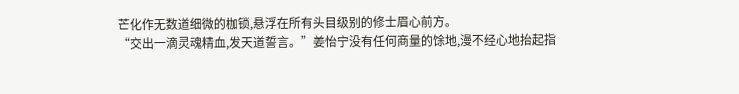芒化作无数道细微的枷锁,悬浮在所有头目级别的修士眉心前方。
“交出一滴灵魂精血,发天道誓言。”姜怡宁没有任何商量的馀地,漫不经心地抬起指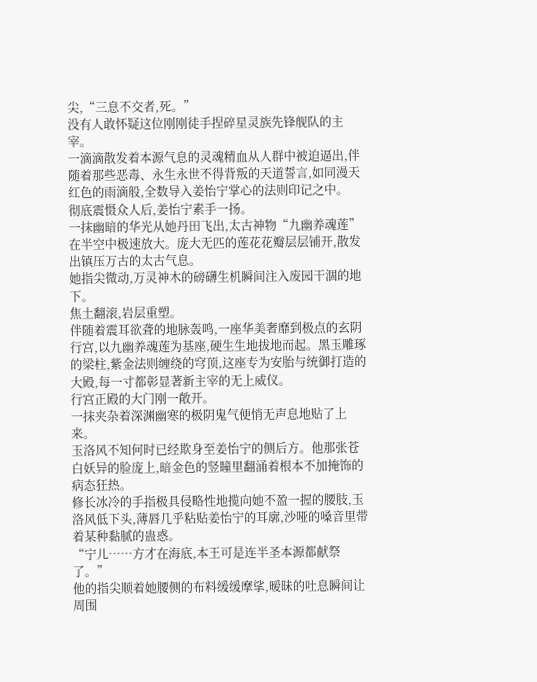尖,“三息不交者,死。”
没有人敢怀疑这位刚刚徒手捏碎星灵族先锋舰队的主宰。
一滴滴散发着本源气息的灵魂精血从人群中被迫逼出,伴随着那些恶毒、永生永世不得背叛的天道誓言,如同漫天红色的雨滴般,全数导入姜怡宁掌心的法则印记之中。
彻底震慑众人后,姜怡宁素手一扬。
一抹幽暗的华光从她丹田飞出,太古神物“九幽养魂莲”在半空中极速放大。庞大无匹的莲花花瓣层层铺开,散发出镇压万古的太古气息。
她指尖微动,万灵神木的磅礴生机瞬间注入废园干涸的地下。
焦土翻滚,岩层重塑。
伴随着震耳欲聋的地脉轰鸣,一座华美奢靡到极点的玄阴行宫,以九幽养魂莲为基座,硬生生地拔地而起。黑玉雕琢的梁柱,紫金法则缠绕的穹顶,这座专为安胎与统御打造的大殿,每一寸都彰显著新主宰的无上威仪。
行宫正殿的大门刚一敞开。
一抹夹杂着深渊幽寒的极阴鬼气便悄无声息地贴了上来。
玉洛风不知何时已经欺身至姜怡宁的侧后方。他那张苍白妖异的脸庞上,暗金色的竖瞳里翻涌着根本不加掩饰的病态狂热。
修长冰冷的手指极具侵略性地揽向她不盈一握的腰肢,玉洛风低下头,薄唇几乎粘贴姜怡宁的耳廓,沙哑的嗓音里带着某种黏腻的蛊惑。
“宁儿……方才在海底,本王可是连半圣本源都献祭了。”
他的指尖顺着她腰侧的布料缓缓摩挲,暧昧的吐息瞬间让周围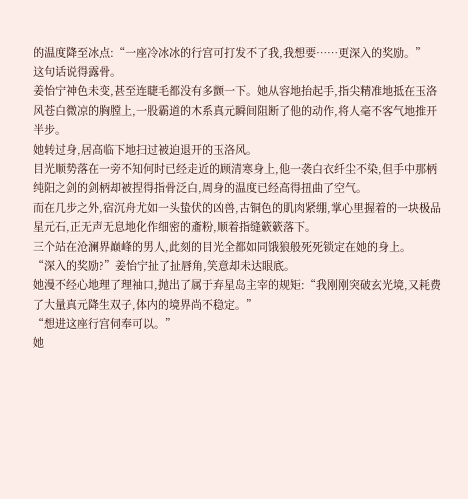的温度降至冰点:“一座冷冰冰的行宫可打发不了我,我想要……更深入的奖励。”
这句话说得露骨。
姜怡宁神色未变,甚至连睫毛都没有多颤一下。她从容地抬起手,指尖精准地抵在玉洛风苍白微凉的胸膛上,一股霸道的木系真元瞬间阻断了他的动作,将人毫不客气地推开半步。
她转过身,居高临下地扫过被迫退开的玉洛风。
目光顺势落在一旁不知何时已经走近的顾清寒身上,他一袭白衣纤尘不染,但手中那柄纯阳之剑的剑柄却被捏得指骨泛白,周身的温度已经高得扭曲了空气。
而在几步之外,宿沉舟尤如一头蛰伏的凶兽,古铜色的肌肉紧绷,掌心里握着的一块极品星元石,正无声无息地化作细密的齑粉,顺着指缝簌簌落下。
三个站在沧澜界巅峰的男人,此刻的目光全都如同饿狼般死死锁定在她的身上。
“深入的奖励?”姜怡宁扯了扯唇角,笑意却未达眼底。
她漫不经心地理了理袖口,抛出了属于弃星岛主宰的规矩:“我刚刚突破玄光境,又耗费了大量真元降生双子,体内的境界尚不稳定。”
“想进这座行宫伺奉可以。”
她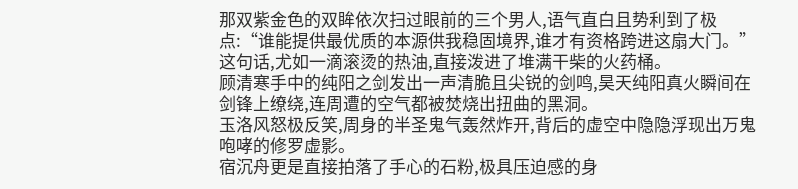那双紫金色的双眸依次扫过眼前的三个男人,语气直白且势利到了极点:“谁能提供最优质的本源供我稳固境界,谁才有资格跨进这扇大门。”
这句话,尤如一滴滚烫的热油,直接泼进了堆满干柴的火药桶。
顾清寒手中的纯阳之剑发出一声清脆且尖锐的剑鸣,昊天纯阳真火瞬间在剑锋上缭绕,连周遭的空气都被焚烧出扭曲的黑洞。
玉洛风怒极反笑,周身的半圣鬼气轰然炸开,背后的虚空中隐隐浮现出万鬼咆哮的修罗虚影。
宿沉舟更是直接拍落了手心的石粉,极具压迫感的身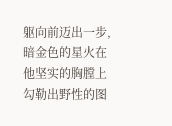躯向前迈出一步,暗金色的星火在他坚实的胸膛上勾勒出野性的图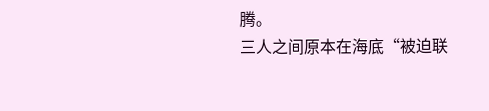腾。
三人之间原本在海底“被迫联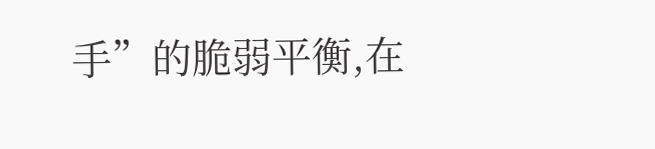手”的脆弱平衡,在